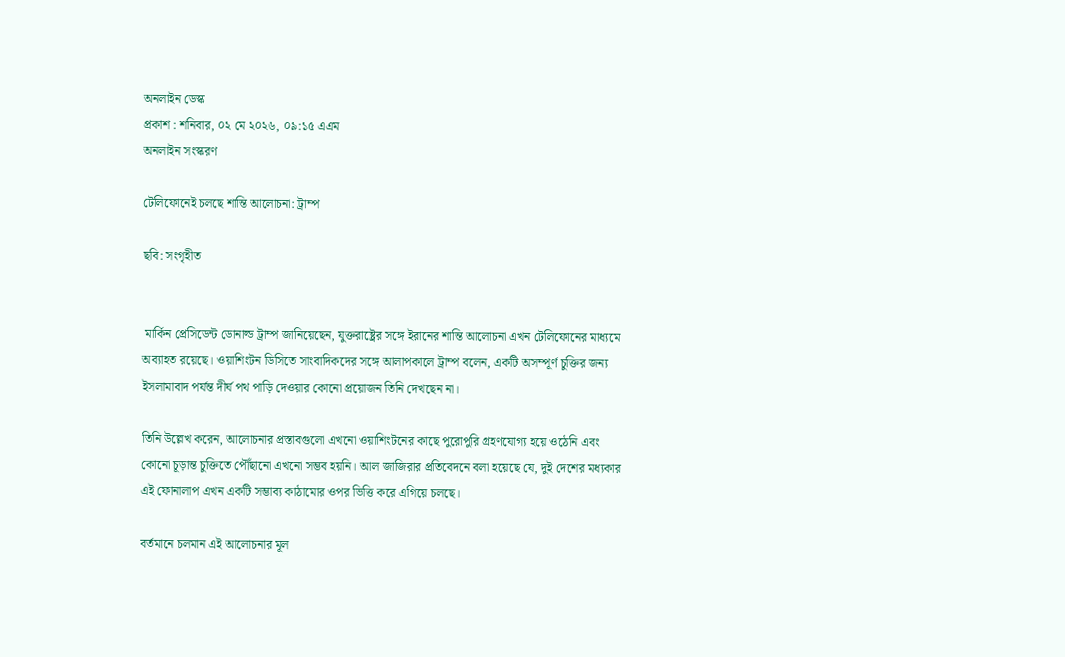অনলাইন ডেস্ক
প্রকাশ : শনিবার, ০২ মে ২০২৬, ০৯:১৫ এএম
অনলাইন সংস্করণ

টেলিফোনেই চলছে শান্তি আলোচনা: ট্রাম্প

ছবি: সংগৃহীত


 মার্কিন প্রেসিডেন্ট ডোনাল্ড ট্রাম্প জানিয়েছেন, যুক্তরাষ্ট্রের সঙ্গে ইরানের শান্তি আলোচনা এখন টেলিফোনের মাধ্যমে অব্যাহত রয়েছে। ওয়াশিংটন ডিসিতে সাংবাদিকদের সঙ্গে আলাপকালে ট্রাম্প বলেন, একটি অসম্পূর্ণ চুক্তির জন্য ইসলামাবাদ পর্যন্ত দীর্ঘ পথ পাড়ি দেওয়ার কোনো প্রয়োজন তিনি দেখছেন না।

তিনি উল্লেখ করেন, আলোচনার প্রস্তাবগুলো এখনো ওয়াশিংটনের কাছে পুরোপুরি গ্রহণযোগ্য হয়ে ওঠেনি এবং কোনো চূড়ান্ত চুক্তিতে পৌঁছানো এখনো সম্ভব হয়নি। আল জাজিরার প্রতিবেদনে বলা হয়েছে যে, দুই দেশের মধ্যকার এই ফোনালাপ এখন একটি সম্ভাব্য কাঠামোর ওপর ভিত্তি করে এগিয়ে চলছে।

বর্তমানে চলমান এই আলোচনার মূল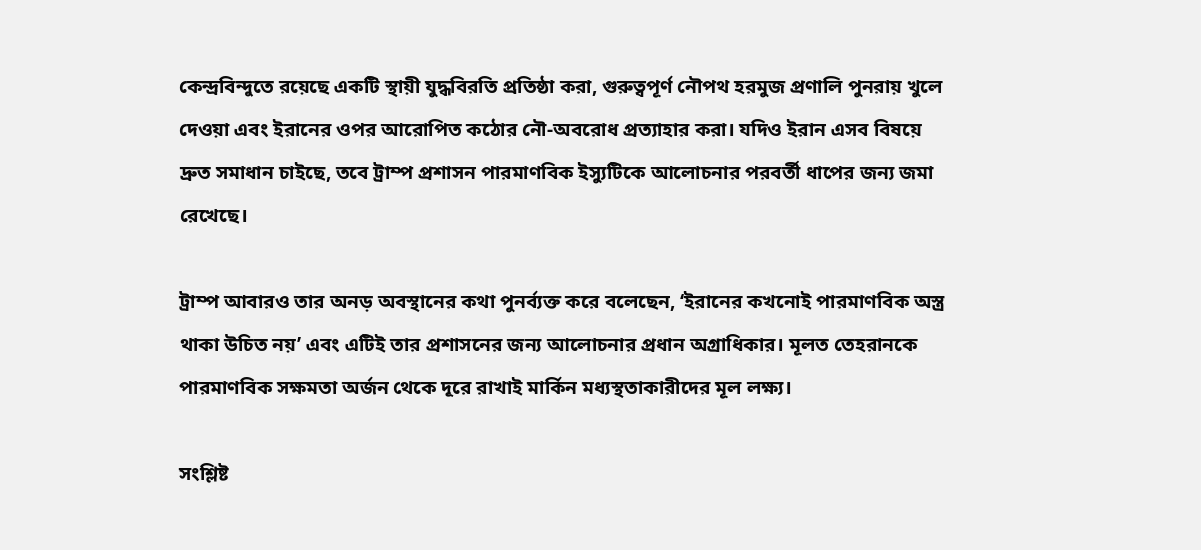কেন্দ্রবিন্দুতে রয়েছে একটি স্থায়ী যুদ্ধবিরতি প্রতিষ্ঠা করা, গুরুত্বপূর্ণ নৌপথ হরমুজ প্রণালি পুনরায় খুলে দেওয়া এবং ইরানের ওপর আরোপিত কঠোর নৌ-অবরোধ প্রত্যাহার করা। যদিও ইরান এসব বিষয়ে দ্রুত সমাধান চাইছে, তবে ট্রাম্প প্রশাসন পারমাণবিক ইস্যুটিকে আলোচনার পরবর্তী ধাপের জন্য জমা রেখেছে।

ট্রাম্প আবারও তার অনড় অবস্থানের কথা পুনর্ব্যক্ত করে বলেছেন, ‘ইরানের কখনোই পারমাণবিক অস্ত্র থাকা উচিত নয়’ এবং এটিই তার প্রশাসনের জন্য আলোচনার প্রধান অগ্রাধিকার। মূলত তেহরানকে পারমাণবিক সক্ষমতা অর্জন থেকে দূরে রাখাই মার্কিন মধ্যস্থতাকারীদের মূল লক্ষ্য।

সংশ্লিষ্ট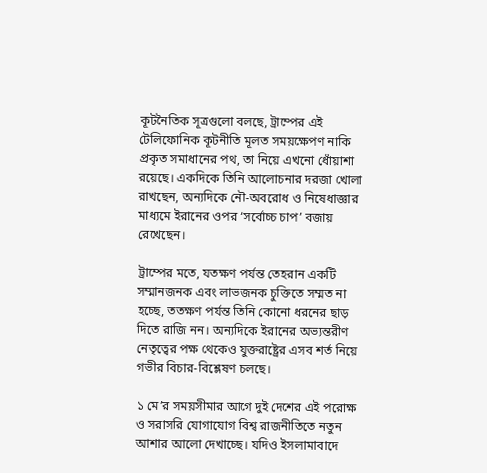কূটনৈতিক সূত্রগুলো বলছে, ট্রাম্পের এই টেলিফোনিক কূটনীতি মূলত সময়ক্ষেপণ নাকি প্রকৃত সমাধানের পথ, তা নিয়ে এখনো ধোঁয়াশা রয়েছে। একদিকে তিনি আলোচনার দরজা খোলা রাখছেন, অন্যদিকে নৌ-অবরোধ ও নিষেধাজ্ঞার মাধ্যমে ইরানের ওপর ‘সর্বোচ্চ চাপ’ বজায় রেখেছেন।

ট্রাম্পের মতে, যতক্ষণ পর্যন্ত তেহরান একটি সম্মানজনক এবং লাভজনক চুক্তিতে সম্মত না হচ্ছে, ততক্ষণ পর্যন্ত তিনি কোনো ধরনের ছাড় দিতে রাজি নন। অন্যদিকে ইরানের অভ্যন্তরীণ নেতৃত্বের পক্ষ থেকেও যুক্তরাষ্ট্রের এসব শর্ত নিয়ে গভীর বিচার-বিশ্লেষণ চলছে।

১ মে’র সময়সীমার আগে দুই দেশের এই পরোক্ষ ও সরাসরি যোগাযোগ বিশ্ব রাজনীতিতে নতুন আশার আলো দেখাচ্ছে। যদিও ইসলামাবাদে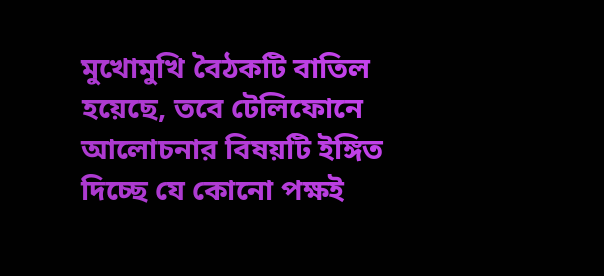মুখোমুখি বৈঠকটি বাতিল হয়েছে, তবে টেলিফোনে আলোচনার বিষয়টি ইঙ্গিত দিচ্ছে যে কোনো পক্ষই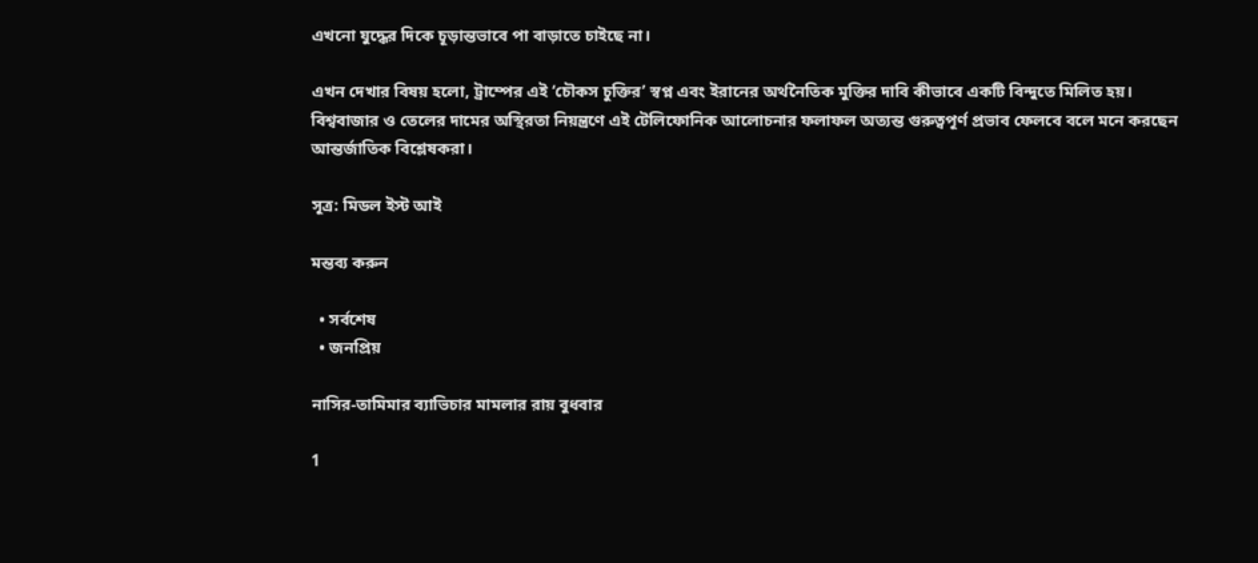এখনো যুদ্ধের দিকে চূড়ান্তভাবে পা বাড়াতে চাইছে না।

এখন দেখার বিষয় হলো, ট্রাম্পের এই ‘চৌকস চুক্তির’ স্বপ্ন এবং ইরানের অর্থনৈতিক মুক্তির দাবি কীভাবে একটি বিন্দুতে মিলিত হয়। বিশ্ববাজার ও তেলের দামের অস্থিরতা নিয়ন্ত্রণে এই টেলিফোনিক আলোচনার ফলাফল অত্যন্ত গুরুত্বপূর্ণ প্রভাব ফেলবে বলে মনে করছেন আন্তর্জাতিক বিশ্লেষকরা।

সূত্র: মিডল ইস্ট আই

মন্তব্য করুন

  • সর্বশেষ
  • জনপ্রিয়

নাসির-তামিমার ব্যাভিচার মামলার রায় বুধবার

1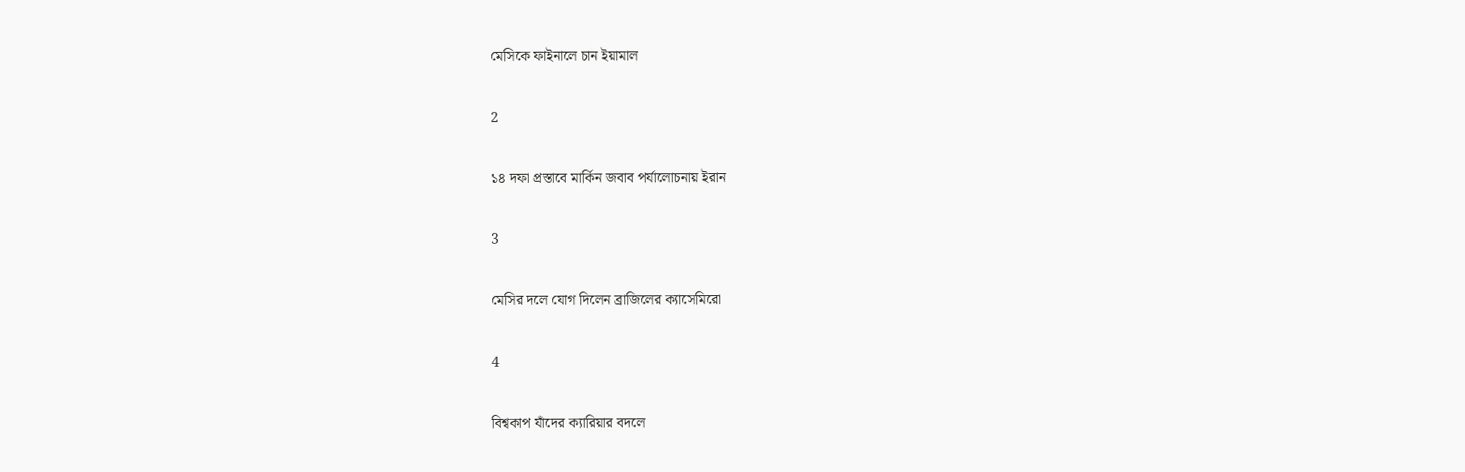মেসিকে ফাইনালে চান ইয়ামাল

2

১৪ দফা প্রস্তাবে মার্কিন জবাব পর্যালোচনায় ইরান

3

মেসির দলে যোগ দিলেন ব্রাজিলের ক্যাসেমিরো

4

বিশ্বকাপ যাঁদের ক্যারিয়ার বদলে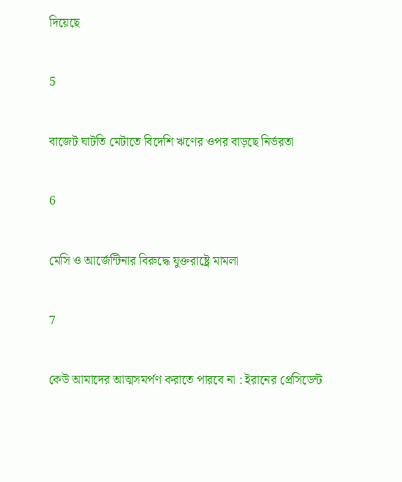দিয়েছে

5

বাজেট ঘাটতি মেটাতে বিদেশি ঋণের ওপর বাড়ছে নির্ভরতা

6

মেসি ও আর্জেন্টিনার বিরুদ্ধে যুক্তরাষ্ট্রে মামলা

7

কেউ আমাদের আত্মসমর্পণ করাতে পারবে না : ইরানের প্রেসিডেন্ট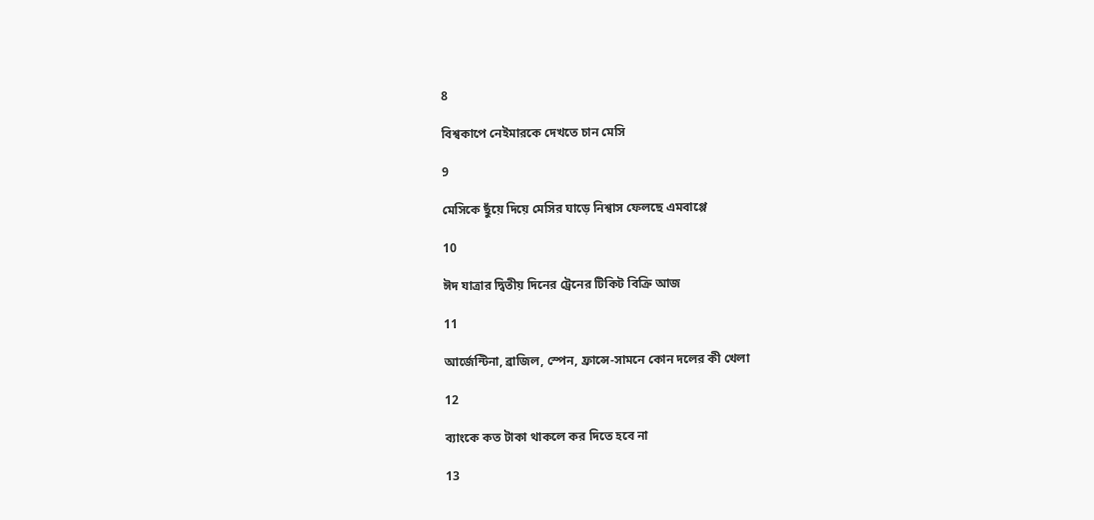8

বিশ্বকাপে নেইমারকে দেখতে চান মেসি

9

মেসিকে ছুঁয়ে দিয়ে মেসির ঘাড়ে নিশ্বাস ফেলছে এমবাপ্পে

10

ঈদ যাত্রার দ্বিতীয় দিনের ট্রেনের টিকিট বিক্রি আজ

11

আর্জেন্টিনা, ব্রাজিল, স্পেন, ফ্রান্সে-সামনে কোন দলের কী খেলা

12

ব্যাংকে কত টাকা থাকলে কর দিতে হবে না

13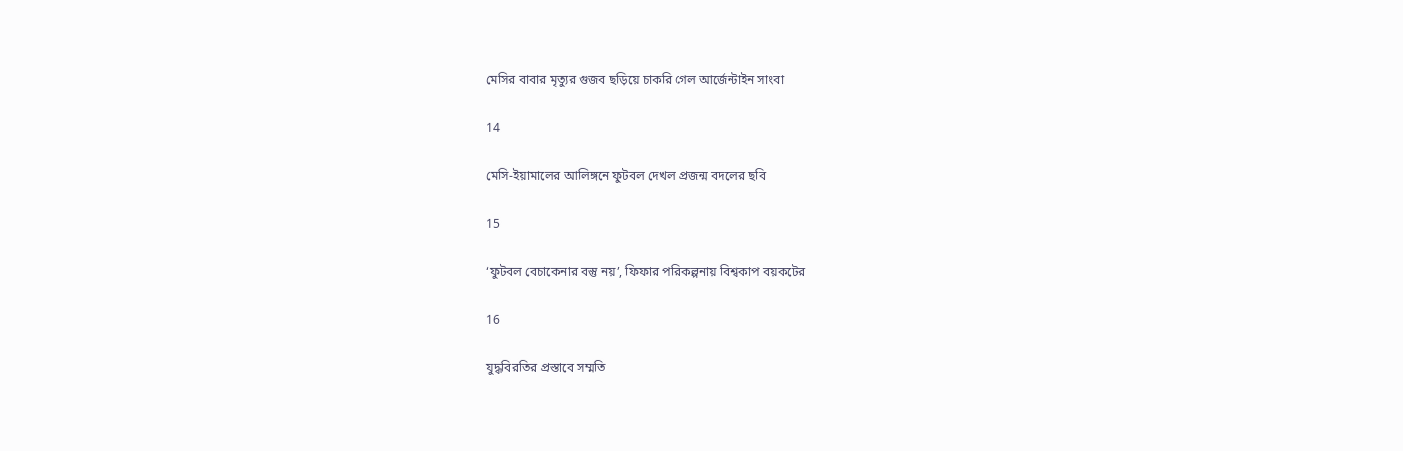মেসির বাবার মৃত্যুর গুজব ছড়িয়ে চাকরি গেল আর্জেন্টাইন সাংবা

14

মেসি-ইয়ামালের আলিঙ্গনে ফুটবল দেখল প্রজন্ম বদলের ছবি

15

‘ফুটবল বেচাকেনার বস্তু নয়’, ফিফার পরিকল্পনায় বিশ্বকাপ বয়কটের

16

যুদ্ধবিরতির প্রস্তাবে সম্মতি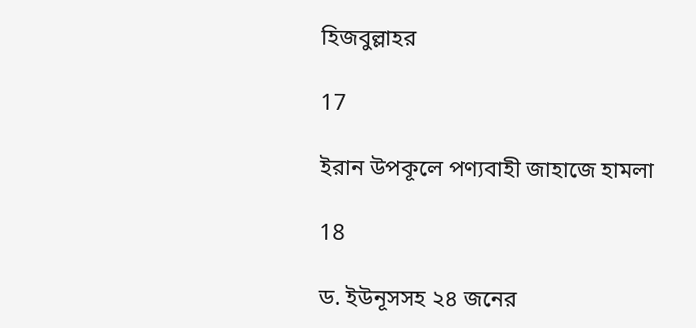হিজবুল্লাহর

17

ইরান উপকূলে পণ্যবাহী জাহাজে হামলা

18

ড. ইউনূসসহ ২৪ জনের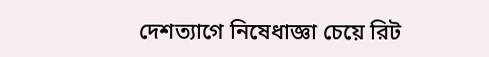দেশত্যাগে নিষেধাজ্ঞা চেয়ে রিট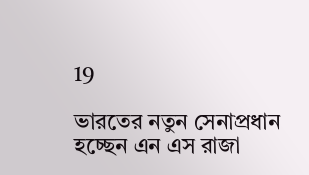19

ভারতের নতুন সেনাপ্রধান হচ্ছেন এন এস রাজা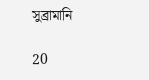সুব্রামানি

20